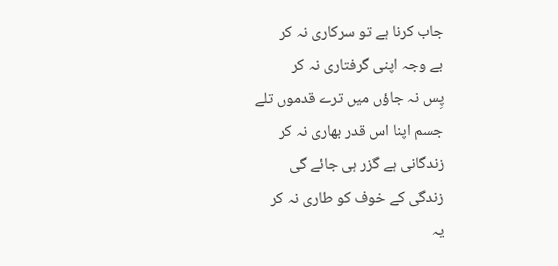جاب کرنا ہے تو سرکاری نہ کر
بے وجہ اپنی گرفتاری نہ کر
پِس نہ جاؤں میں ترے قدموں تلے
جسم اپنا اس قدر بھاری نہ کر
زندگانی ہے گزر ہی جائے گی
زندگی کے خوف کو طاری نہ کر
یہ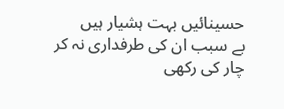حسینائیں بہت ہشیار ہیں
بے سبب ان کی طرفداری نہ کر
چار کی رکھی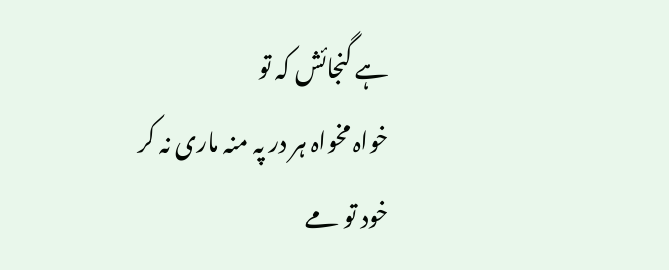ہے گنجائش کہ تو
خواہ مخواہ ہر در پہ منہ ماری نہ کر
خود تو مے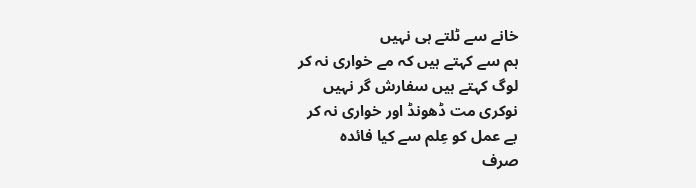خانے سے ٹلتے ہی نہیں
ہم سے کہتے ہیں کہ مے خواری نہ کر
لوگ کہتے ہیں سفارش گر نہیں
نوکری مت ڈھونڈ اور خواری نہ کر
بے عمل کو عِلم سے کیا فائدہ
صرف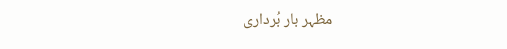مظہر بار بُرداری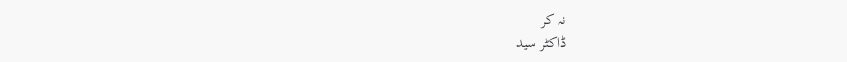نہ کر
ڈاکٹر سید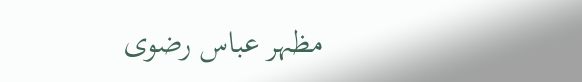مظہر عباس رضوی